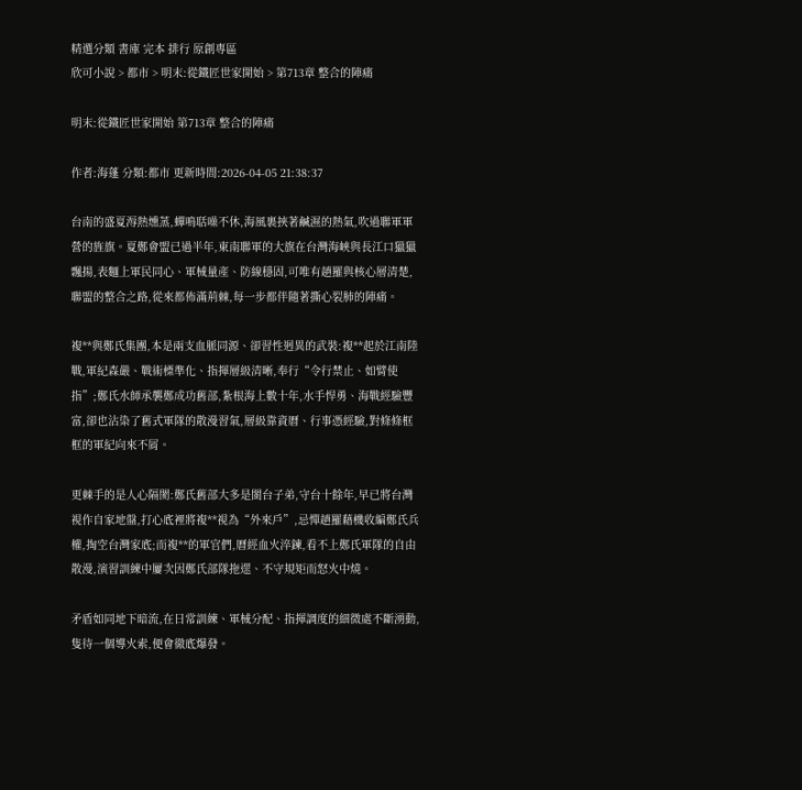精選分類 書庫 完本 排行 原創專區
欣可小說 > 都市 > 明末:從鐵匠世家開始 > 第713章 整合的陣痛

明末:從鐵匠世家開始 第713章 整合的陣痛

作者:海蓬 分類:都市 更新時間:2026-04-05 21:38:37

台南的盛夏溽熱燻蒸,蟬鳴聒噪不休,海風裹挾著鹹濕的熱氣,吹過聯軍軍營的旌旗。夏鄭會盟已過半年,東南聯軍的大旗在台灣海峽與長江口獵獵飄揚,表麵上軍民同心、軍械量產、防線穩固,可唯有趙羅與核心層清楚,聯盟的整合之路,從來都佈滿荊棘,每一步都伴隨著撕心裂肺的陣痛。

複**與鄭氏集團,本是兩支血脈同源、卻習性迥異的武裝:複**起於江南陸戰,軍紀森嚴、戰術標準化、指揮層級清晰,奉行“令行禁止、如臂使指”;鄭氏水師承襲鄭成功舊部,紮根海上數十年,水手悍勇、海戰經驗豐富,卻也沾染了舊式軍隊的散漫習氣,層級靠資曆、行事憑經驗,對條條框框的軍紀向來不屑。

更棘手的是人心隔閡:鄭氏舊部大多是閩台子弟,守台十餘年,早已將台灣視作自家地盤,打心底裡將複**視為“外來戶”,忌憚趙羅藉機收編鄭氏兵權,掏空台灣家底;而複**的軍官們,曆經血火淬鍊,看不上鄭氏軍隊的自由散漫,演習訓練中屢次因鄭氏部隊拖遝、不守規矩而怒火中燒。

矛盾如同地下暗流,在日常訓練、軍械分配、指揮調度的細微處不斷湧動,隻待一個導火索,便會徹底爆發。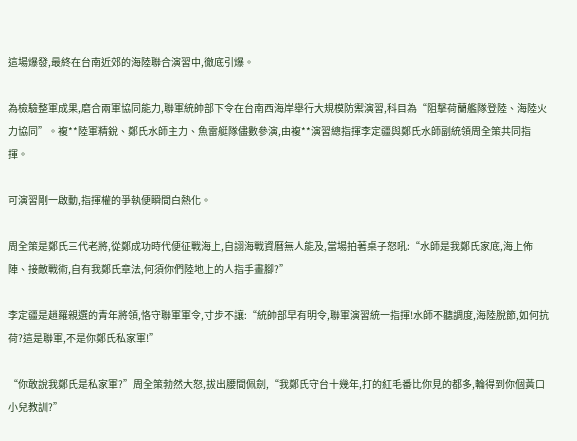這場爆發,最終在台南近郊的海陸聯合演習中,徹底引爆。

為檢驗整軍成果,磨合兩軍協同能力,聯軍統帥部下令在台南西海岸舉行大規模防禦演習,科目為“阻擊荷蘭艦隊登陸、海陸火力協同”。複**陸軍精銳、鄭氏水師主力、魚雷艇隊儘數參演,由複**演習總指揮李定疆與鄭氏水師副統領周全策共同指揮。

可演習剛一啟動,指揮權的爭執便瞬間白熱化。

周全策是鄭氏三代老將,從鄭成功時代便征戰海上,自詡海戰資曆無人能及,當場拍著桌子怒吼:“水師是我鄭氏家底,海上佈陣、接敵戰術,自有我鄭氏章法,何須你們陸地上的人指手畫腳?”

李定疆是趙羅親選的青年將領,恪守聯軍軍令,寸步不讓:“統帥部早有明令,聯軍演習統一指揮!水師不聽調度,海陸脫節,如何抗荷?這是聯軍,不是你鄭氏私家軍!”

“你敢說我鄭氏是私家軍?”周全策勃然大怒,拔出腰間佩劍,“我鄭氏守台十幾年,打的紅毛番比你見的都多,輪得到你個黃口小兒教訓?”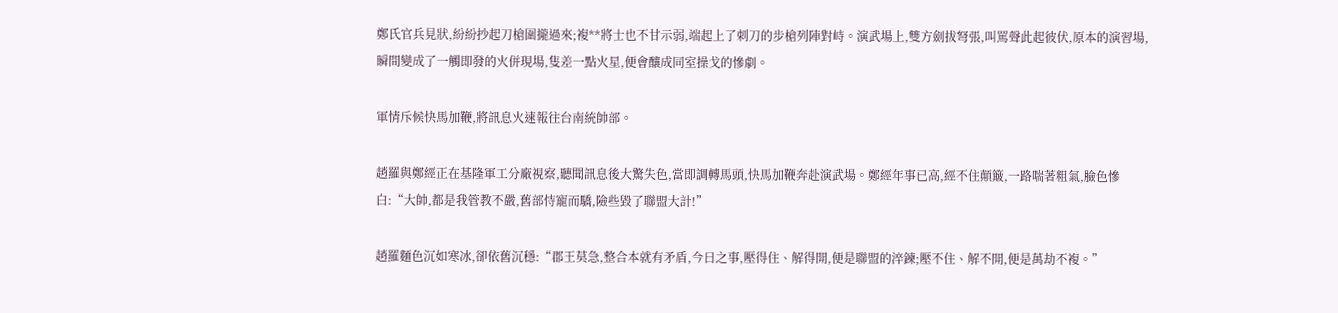鄭氏官兵見狀,紛紛抄起刀槍圍攏過來;複**將士也不甘示弱,端起上了刺刀的步槍列陣對峙。演武場上,雙方劍拔弩張,叫罵聲此起彼伏,原本的演習場,瞬間變成了一觸即發的火併現場,隻差一點火星,便會釀成同室操戈的慘劇。

軍情斥候快馬加鞭,將訊息火速報往台南統帥部。

趙羅與鄭經正在基隆軍工分廠視察,聽聞訊息後大驚失色,當即調轉馬頭,快馬加鞭奔赴演武場。鄭經年事已高,經不住顛簸,一路喘著粗氣,臉色慘白:“大帥,都是我管教不嚴,舊部恃寵而驕,險些毀了聯盟大計!”

趙羅麵色沉如寒冰,卻依舊沉穩:“郡王莫急,整合本就有矛盾,今日之事,壓得住、解得開,便是聯盟的淬鍊;壓不住、解不開,便是萬劫不複。”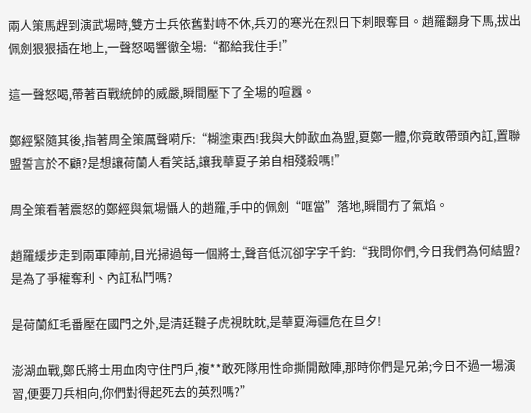兩人策馬趕到演武場時,雙方士兵依舊對峙不休,兵刃的寒光在烈日下刺眼奪目。趙羅翻身下馬,拔出佩劍狠狠插在地上,一聲怒喝響徹全場:“都給我住手!”

這一聲怒喝,帶著百戰統帥的威嚴,瞬間壓下了全場的喧囂。

鄭經緊隨其後,指著周全策厲聲嗬斥:“糊塗東西!我與大帥歃血為盟,夏鄭一體,你竟敢帶頭內訌,置聯盟誓言於不顧?是想讓荷蘭人看笑話,讓我華夏子弟自相殘殺嗎!”

周全策看著震怒的鄭經與氣場懾人的趙羅,手中的佩劍“哐當”落地,瞬間冇了氣焰。

趙羅緩步走到兩軍陣前,目光掃過每一個將士,聲音低沉卻字字千鈞:“我問你們,今日我們為何結盟?是為了爭權奪利、內訌私鬥嗎?

是荷蘭紅毛番壓在國門之外,是清廷韃子虎視眈眈,是華夏海疆危在旦夕!

澎湖血戰,鄭氏將士用血肉守住門戶,複**敢死隊用性命撕開敵陣,那時你們是兄弟;今日不過一場演習,便要刀兵相向,你們對得起死去的英烈嗎?”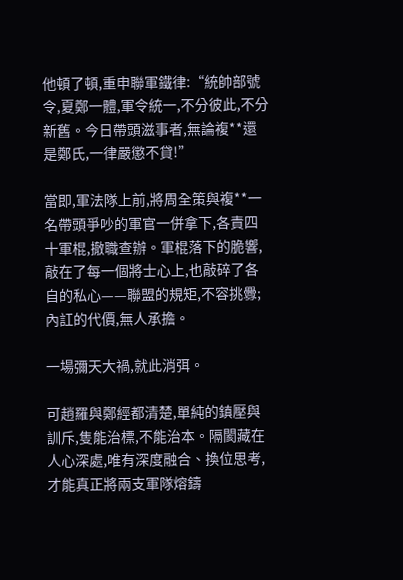他頓了頓,重申聯軍鐵律:“統帥部號令,夏鄭一體,軍令統一,不分彼此,不分新舊。今日帶頭滋事者,無論複**還是鄭氏,一律嚴懲不貸!”

當即,軍法隊上前,將周全策與複**一名帶頭爭吵的軍官一併拿下,各責四十軍棍,撤職查辦。軍棍落下的脆響,敲在了每一個將士心上,也敲碎了各自的私心——聯盟的規矩,不容挑釁;內訌的代價,無人承擔。

一場彌天大禍,就此消弭。

可趙羅與鄭經都清楚,單純的鎮壓與訓斥,隻能治標,不能治本。隔閡藏在人心深處,唯有深度融合、換位思考,才能真正將兩支軍隊熔鑄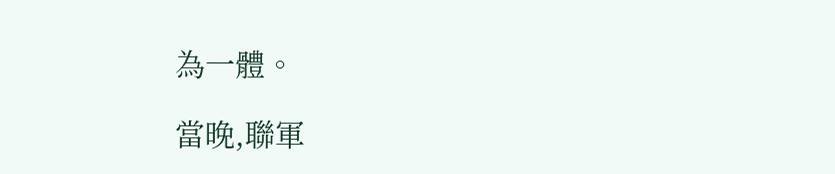為一體。

當晚,聯軍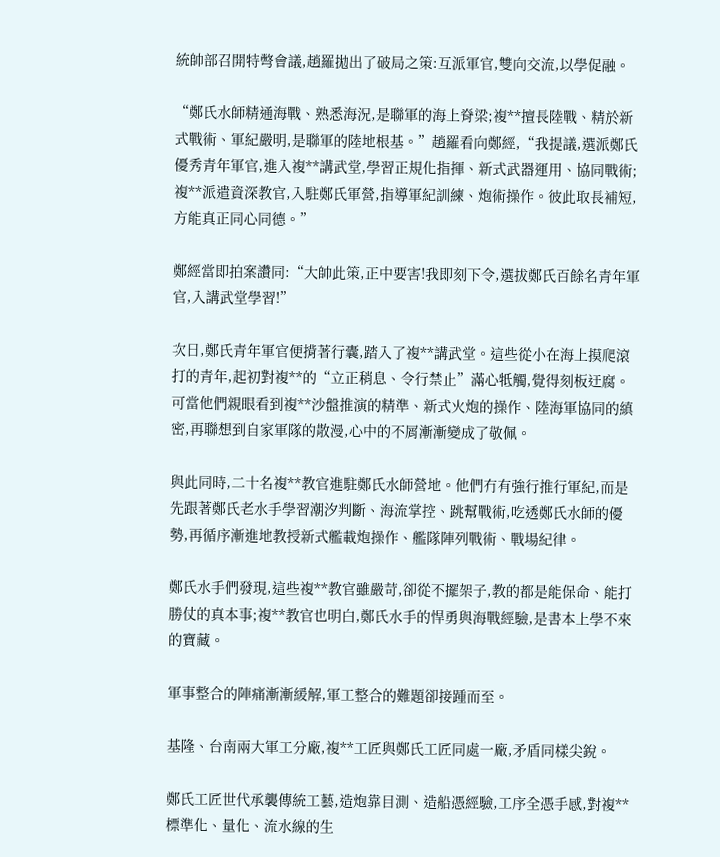統帥部召開特彆會議,趙羅拋出了破局之策:互派軍官,雙向交流,以學促融。

“鄭氏水師精通海戰、熟悉海況,是聯軍的海上脊梁;複**擅長陸戰、精於新式戰術、軍紀嚴明,是聯軍的陸地根基。”趙羅看向鄭經,“我提議,選派鄭氏優秀青年軍官,進入複**講武堂,學習正規化指揮、新式武器運用、協同戰術;複**派遣資深教官,入駐鄭氏軍營,指導軍紀訓練、炮術操作。彼此取長補短,方能真正同心同德。”

鄭經當即拍案讚同:“大帥此策,正中要害!我即刻下令,選拔鄭氏百餘名青年軍官,入講武堂學習!”

次日,鄭氏青年軍官便揹著行囊,踏入了複**講武堂。這些從小在海上摸爬滾打的青年,起初對複**的“立正稍息、令行禁止”滿心牴觸,覺得刻板迂腐。可當他們親眼看到複**沙盤推演的精準、新式火炮的操作、陸海軍協同的縝密,再聯想到自家軍隊的散漫,心中的不屑漸漸變成了敬佩。

與此同時,二十名複**教官進駐鄭氏水師營地。他們冇有強行推行軍紀,而是先跟著鄭氏老水手學習潮汐判斷、海流掌控、跳幫戰術,吃透鄭氏水師的優勢,再循序漸進地教授新式艦載炮操作、艦隊陣列戰術、戰場紀律。

鄭氏水手們發現,這些複**教官雖嚴苛,卻從不擺架子,教的都是能保命、能打勝仗的真本事;複**教官也明白,鄭氏水手的悍勇與海戰經驗,是書本上學不來的寶藏。

軍事整合的陣痛漸漸緩解,軍工整合的難題卻接踵而至。

基隆、台南兩大軍工分廠,複**工匠與鄭氏工匠同處一廠,矛盾同樣尖銳。

鄭氏工匠世代承襲傳統工藝,造炮靠目測、造船憑經驗,工序全憑手感,對複**標準化、量化、流水線的生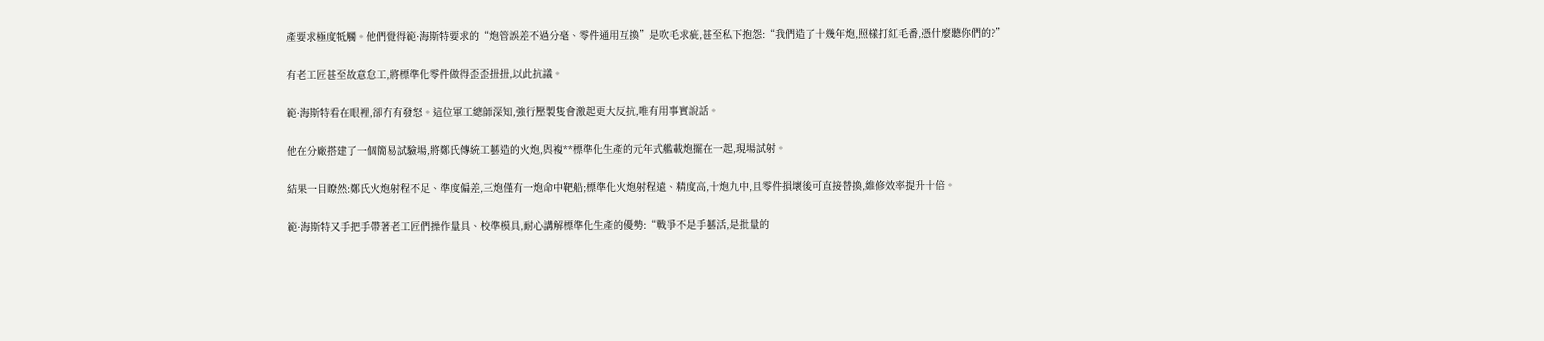產要求極度牴觸。他們覺得範·海斯特要求的“炮管誤差不過分毫、零件通用互換”是吹毛求疵,甚至私下抱怨:“我們造了十幾年炮,照樣打紅毛番,憑什麼聽你們的?”

有老工匠甚至故意怠工,將標準化零件做得歪歪扭扭,以此抗議。

範·海斯特看在眼裡,卻冇有發怒。這位軍工總師深知,強行壓製隻會激起更大反抗,唯有用事實說話。

他在分廠搭建了一個簡易試驗場,將鄭氏傳統工藝造的火炮,與複**標準化生產的元年式艦載炮擺在一起,現場試射。

結果一目瞭然:鄭氏火炮射程不足、準度偏差,三炮僅有一炮命中靶船;標準化火炮射程遠、精度高,十炮九中,且零件損壞後可直接替換,維修效率提升十倍。

範·海斯特又手把手帶著老工匠們操作量具、校準模具,耐心講解標準化生產的優勢:“戰爭不是手藝活,是批量的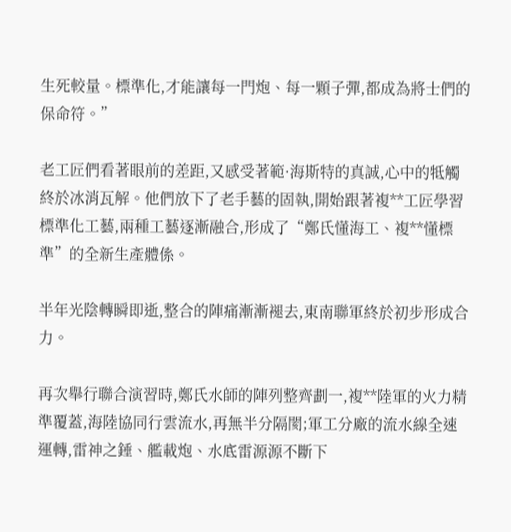生死較量。標準化,才能讓每一門炮、每一顆子彈,都成為將士們的保命符。”

老工匠們看著眼前的差距,又感受著範·海斯特的真誠,心中的牴觸終於冰消瓦解。他們放下了老手藝的固執,開始跟著複**工匠學習標準化工藝,兩種工藝逐漸融合,形成了“鄭氏懂海工、複**懂標準”的全新生產體係。

半年光陰轉瞬即逝,整合的陣痛漸漸褪去,東南聯軍終於初步形成合力。

再次舉行聯合演習時,鄭氏水師的陣列整齊劃一,複**陸軍的火力精準覆蓋,海陸協同行雲流水,再無半分隔閡;軍工分廠的流水線全速運轉,雷神之錘、艦載炮、水底雷源源不斷下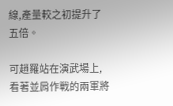線,產量較之初提升了五倍。

可趙羅站在演武場上,看著並肩作戰的兩軍將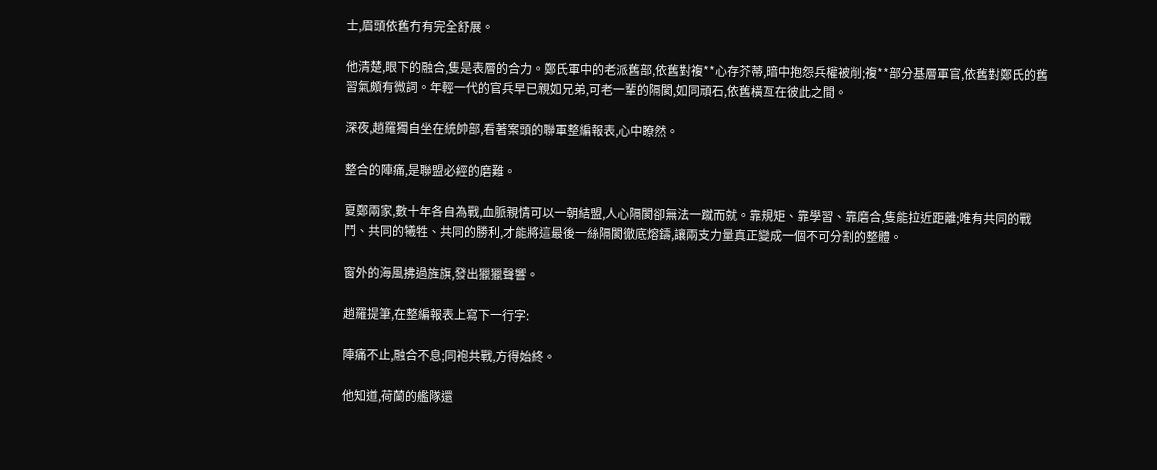士,眉頭依舊冇有完全舒展。

他清楚,眼下的融合,隻是表層的合力。鄭氏軍中的老派舊部,依舊對複**心存芥蒂,暗中抱怨兵權被削;複**部分基層軍官,依舊對鄭氏的舊習氣頗有微詞。年輕一代的官兵早已親如兄弟,可老一輩的隔閡,如同頑石,依舊橫亙在彼此之間。

深夜,趙羅獨自坐在統帥部,看著案頭的聯軍整編報表,心中瞭然。

整合的陣痛,是聯盟必經的磨難。

夏鄭兩家,數十年各自為戰,血脈親情可以一朝結盟,人心隔閡卻無法一蹴而就。靠規矩、靠學習、靠磨合,隻能拉近距離;唯有共同的戰鬥、共同的犧牲、共同的勝利,才能將這最後一絲隔閡徹底熔鑄,讓兩支力量真正變成一個不可分割的整體。

窗外的海風拂過旌旗,發出獵獵聲響。

趙羅提筆,在整編報表上寫下一行字:

陣痛不止,融合不息;同袍共戰,方得始終。

他知道,荷蘭的艦隊還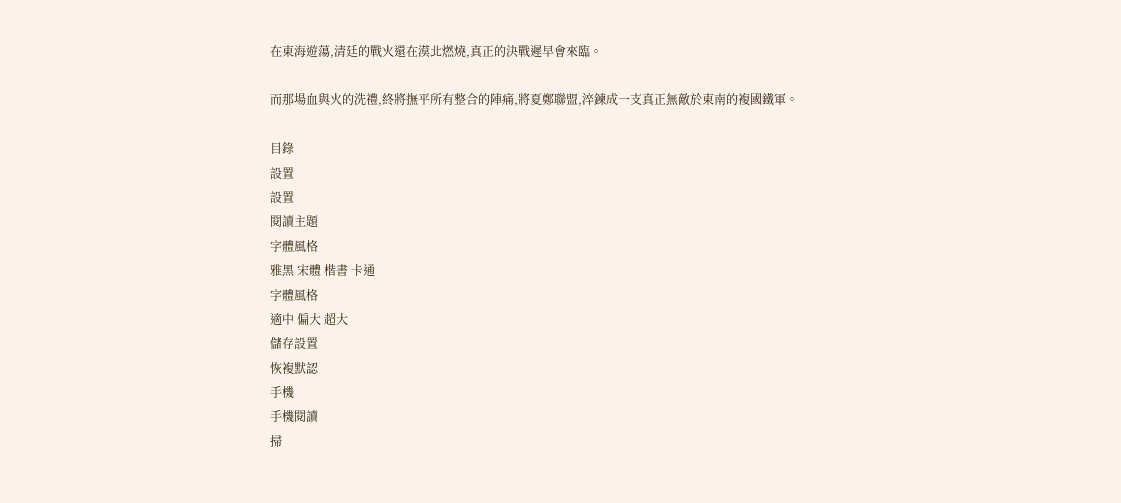在東海遊蕩,清廷的戰火還在漠北燃燒,真正的決戰遲早會來臨。

而那場血與火的洗禮,終將撫平所有整合的陣痛,將夏鄭聯盟,淬鍊成一支真正無敵於東南的複國鐵軍。

目錄
設置
設置
閱讀主題
字體風格
雅黑 宋體 楷書 卡通
字體風格
適中 偏大 超大
儲存設置
恢複默認
手機
手機閱讀
掃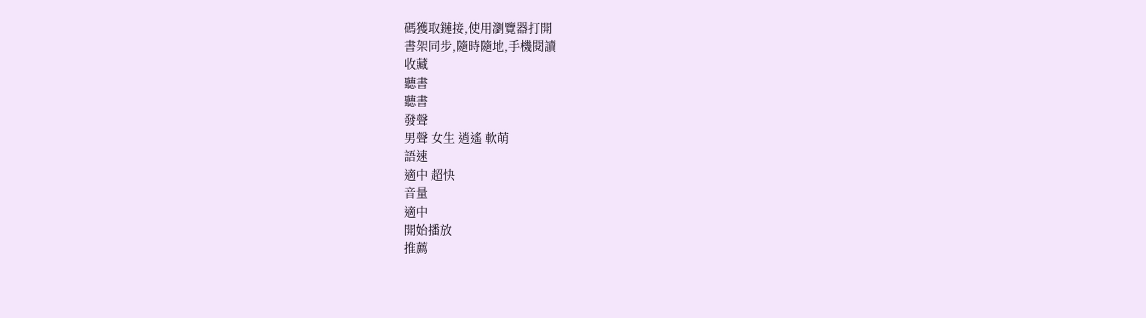碼獲取鏈接,使用瀏覽器打開
書架同步,隨時隨地,手機閱讀
收藏
聽書
聽書
發聲
男聲 女生 逍遙 軟萌
語速
適中 超快
音量
適中
開始播放
推薦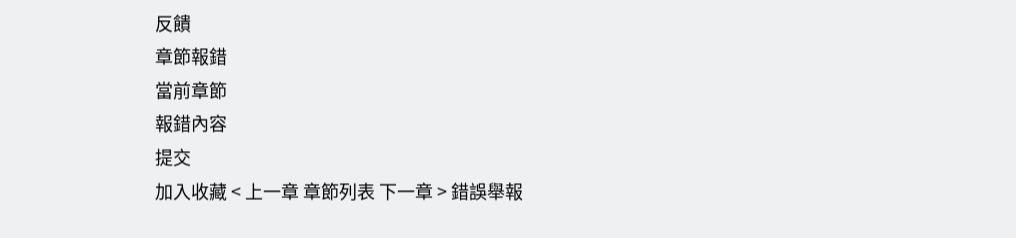反饋
章節報錯
當前章節
報錯內容
提交
加入收藏 < 上一章 章節列表 下一章 > 錯誤舉報